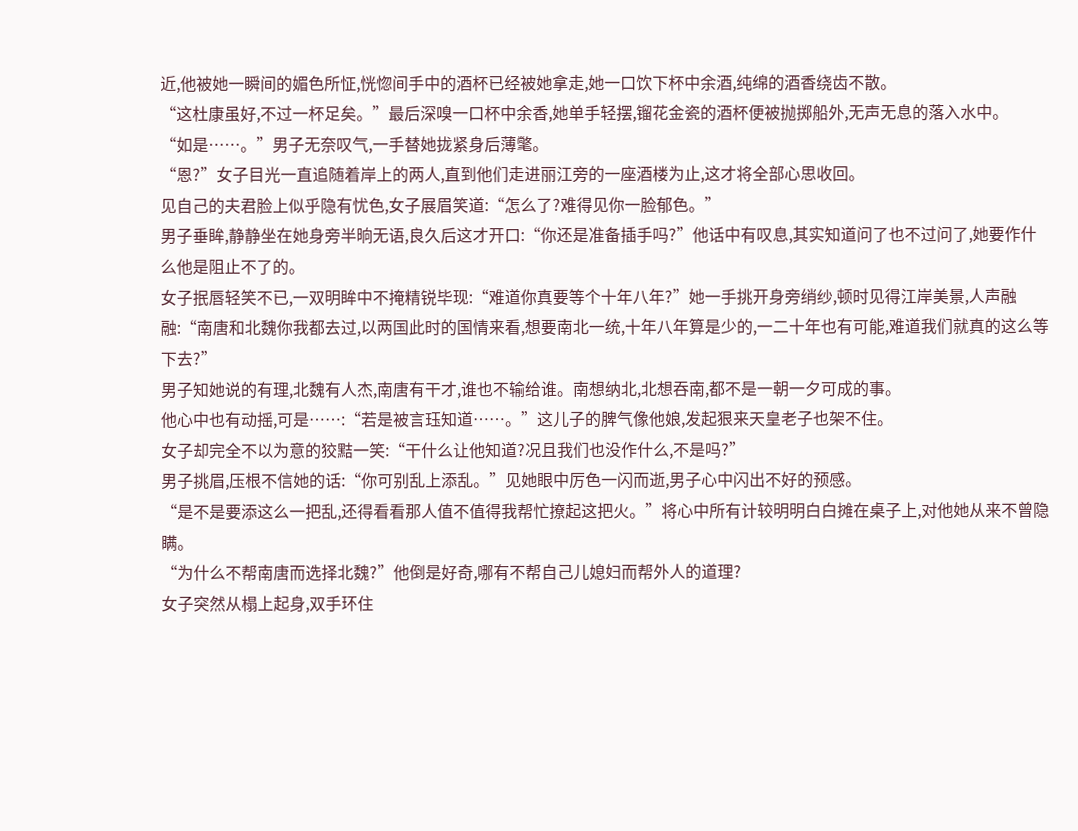近,他被她一瞬间的媚色所怔,恍惚间手中的酒杯已经被她拿走,她一口饮下杯中余酒,纯绵的酒香绕齿不散。
“这杜康虽好,不过一杯足矣。”最后深嗅一口杯中余香,她单手轻摆,镏花金瓷的酒杯便被抛掷船外,无声无息的落入水中。
“如是……。”男子无奈叹气,一手替她拢紧身后薄氅。
“恩?”女子目光一直追随着岸上的两人,直到他们走进丽江旁的一座酒楼为止,这才将全部心思收回。
见自己的夫君脸上似乎隐有忧色,女子展眉笑道:“怎么了?难得见你一脸郁色。”
男子垂眸,静静坐在她身旁半晌无语,良久后这才开口:“你还是准备插手吗?”他话中有叹息,其实知道问了也不过问了,她要作什么他是阻止不了的。
女子抿唇轻笑不已,一双明眸中不掩精锐毕现:“难道你真要等个十年八年?”她一手挑开身旁绡纱,顿时见得江岸美景,人声融融:“南唐和北魏你我都去过,以两国此时的国情来看,想要南北一统,十年八年算是少的,一二十年也有可能,难道我们就真的这么等下去?”
男子知她说的有理,北魏有人杰,南唐有干才,谁也不输给谁。南想纳北,北想吞南,都不是一朝一夕可成的事。
他心中也有动摇,可是……:“若是被言珏知道……。”这儿子的脾气像他娘,发起狠来天皇老子也架不住。
女子却完全不以为意的狡黠一笑:“干什么让他知道?况且我们也没作什么,不是吗?”
男子挑眉,压根不信她的话:“你可别乱上添乱。”见她眼中厉色一闪而逝,男子心中闪出不好的预感。
“是不是要添这么一把乱,还得看看那人值不值得我帮忙撩起这把火。”将心中所有计较明明白白摊在桌子上,对他她从来不曾隐瞒。
“为什么不帮南唐而选择北魏?”他倒是好奇,哪有不帮自己儿媳妇而帮外人的道理?
女子突然从榻上起身,双手环住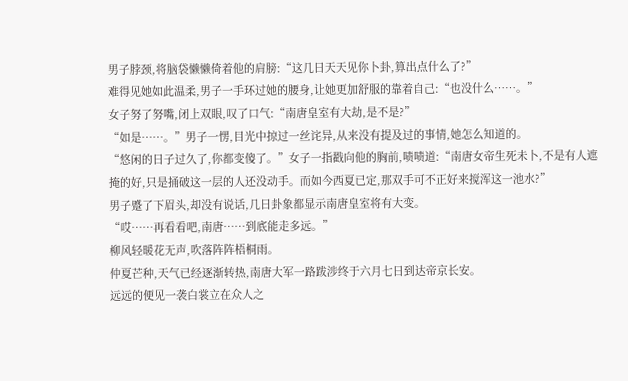男子脖颈,将脑袋懒懒倚着他的肩膀:“这几日天天见你卜卦,算出点什么了?”
难得见她如此温柔,男子一手环过她的腰身,让她更加舒服的靠着自己:“也没什么……。”
女子努了努嘴,闭上双眼,叹了口气:“南唐皇室有大劫,是不是?”
“如是……。”男子一愣,目光中掠过一丝诧异,从来没有提及过的事情,她怎么知道的。
“悠闲的日子过久了,你都变傻了。”女子一指戳向他的胸前,啧啧道:“南唐女帝生死未卜,不是有人遮掩的好,只是捅破这一层的人还没动手。而如今西夏已定,那双手可不正好来搅浑这一池水?”
男子蹙了下眉头,却没有说话,几日卦象都显示南唐皇室将有大变。
“哎……再看看吧,南唐……到底能走多远。”
柳风轻暖花无声,吹落阵阵梧桐雨。
仲夏芒种,天气已经逐渐转热,南唐大军一路跋涉终于六月七日到达帝京长安。
远远的便见一袭白裳立在众人之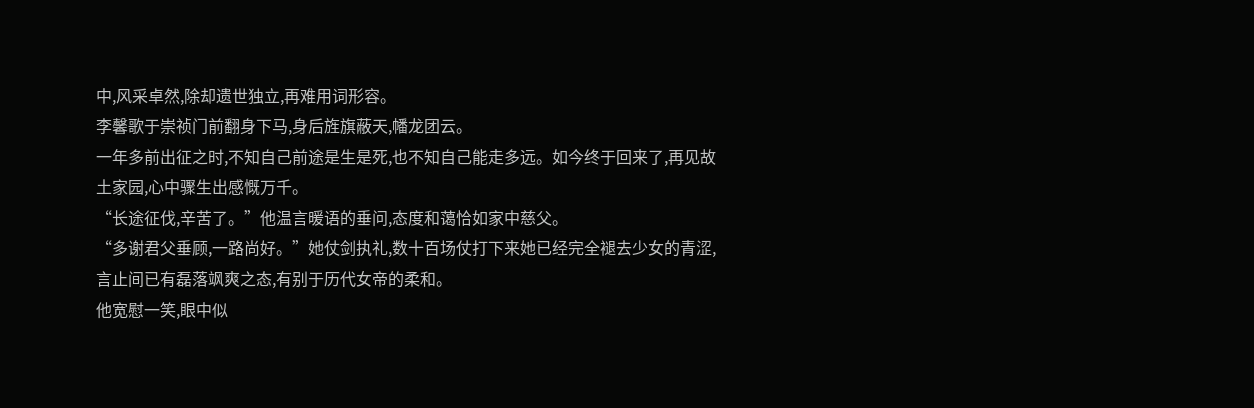中,风采卓然,除却遗世独立,再难用词形容。
李馨歌于崇祯门前翻身下马,身后旌旗蔽天,幡龙团云。
一年多前出征之时,不知自己前途是生是死,也不知自己能走多远。如今终于回来了,再见故土家园,心中骤生出感慨万千。
“长途征伐,辛苦了。”他温言暖语的垂问,态度和蔼恰如家中慈父。
“多谢君父垂顾,一路尚好。”她仗剑执礼,数十百场仗打下来她已经完全褪去少女的青涩,言止间已有磊落飒爽之态,有别于历代女帝的柔和。
他宽慰一笑,眼中似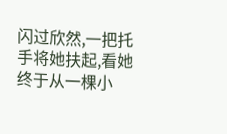闪过欣然,一把托手将她扶起,看她终于从一棵小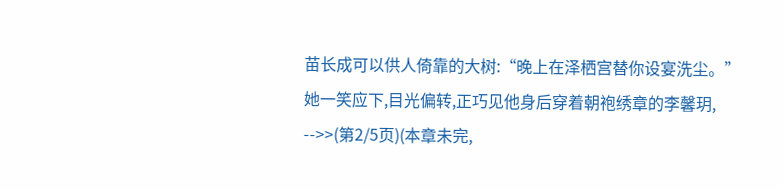苗长成可以供人倚靠的大树:“晚上在泽栖宫替你设宴洗尘。”
她一笑应下,目光偏转,正巧见他身后穿着朝袍绣章的李馨玥,
-->>(第2/5页)(本章未完,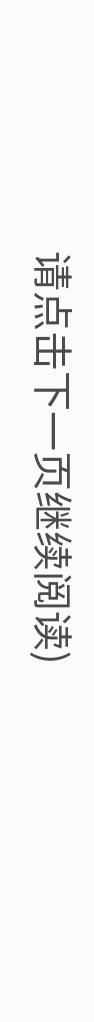请点击下一页继续阅读)